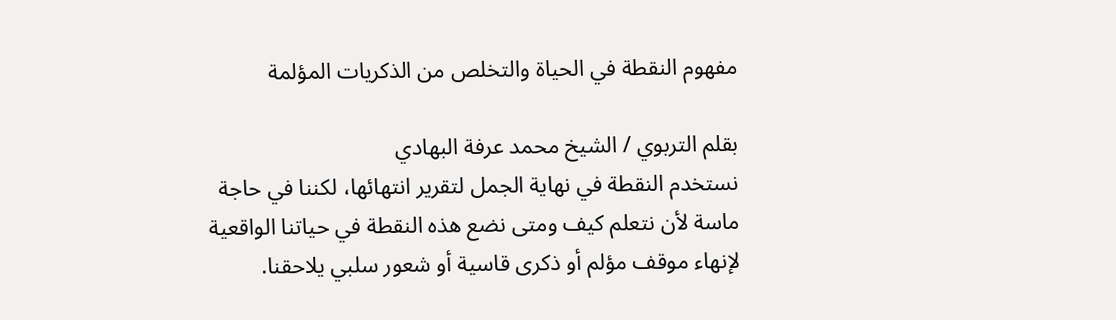مفهوم النقطة في الحياة والتخلص من الذكريات المؤلمة

بقلم التربوي / الشيخ محمد عرفة البهادي
نستخدم النقطة في نهاية الجمل لتقرير انتهائها، لكننا في حاجة ماسة لأن نتعلم كيف ومتى نضع هذه النقطة في حياتنا الواقعية لإنهاء موقف مؤلم أو ذكرى قاسية أو شعور سلبي يلاحقنا.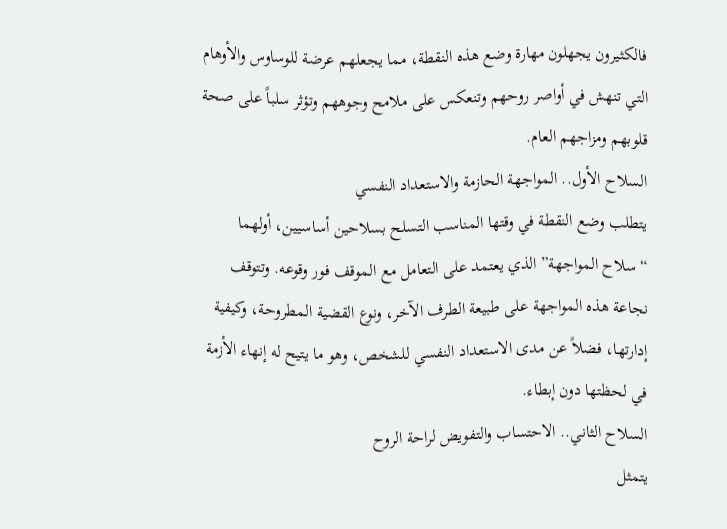فالكثيرون يجهلون مهارة وضع هذه النقطة، مما يجعلهم عرضة للوساوس والأوهام التي تنهش في أواصر روحهم وتنعكس على ملامح وجوههم وتؤثر سلباً على صحة قلوبهم ومزاجهم العام.
السلاح الأول.. المواجهة الحازمة والاستعداد النفسي
يتطلب وضع النقطة في وقتها المناسب التسلح بسلاحين أساسيين، أولهما “سلاح المواجهة” الذي يعتمد على التعامل مع الموقف فور وقوعه. وتتوقف نجاعة هذه المواجهة على طبيعة الطرف الآخر، ونوع القضية المطروحة، وكيفية إدارتها، فضلاً عن مدى الاستعداد النفسي للشخص، وهو ما يتيح له إنهاء الأزمة في لحظتها دون إبطاء.
السلاح الثاني.. الاحتساب والتفويض لراحة الروح
يتمثل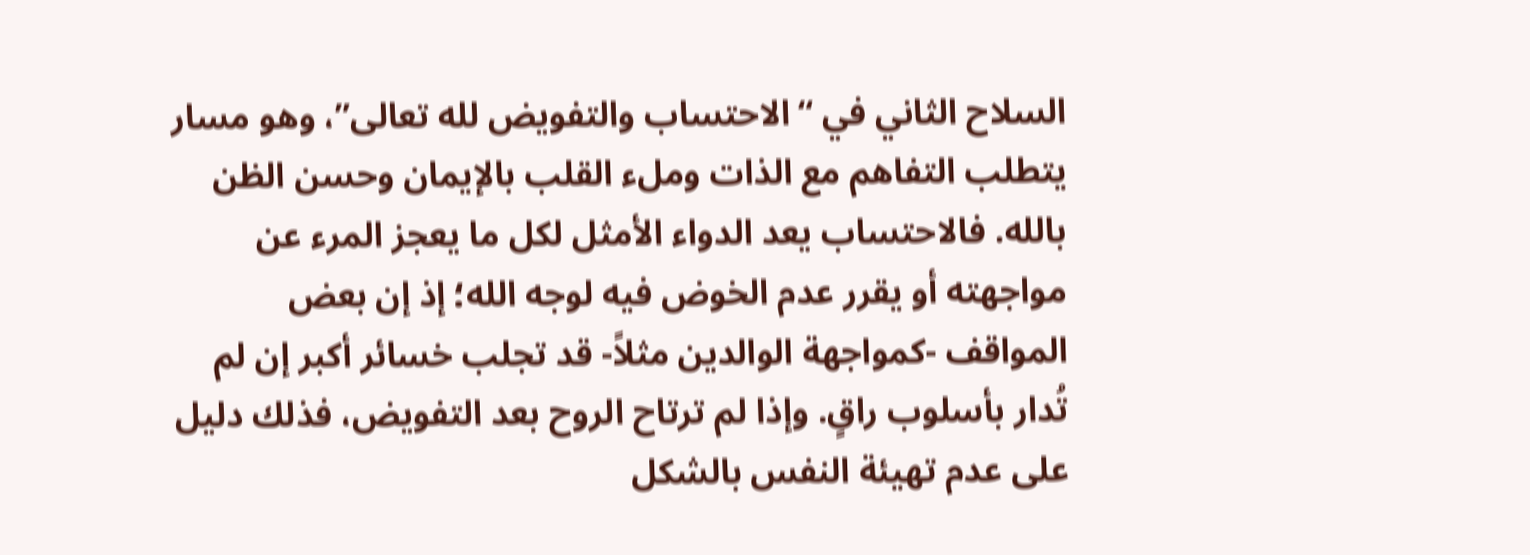السلاح الثاني في “الاحتساب والتفويض لله تعالى”، وهو مسار يتطلب التفاهم مع الذات وملء القلب بالإيمان وحسن الظن بالله. فالاحتساب يعد الدواء الأمثل لكل ما يعجز المرء عن مواجهته أو يقرر عدم الخوض فيه لوجه الله؛ إذ إن بعض المواقف -كمواجهة الوالدين مثلاً- قد تجلب خسائر أكبر إن لم تُدار بأسلوب راقٍ. وإذا لم ترتاح الروح بعد التفويض، فذلك دليل على عدم تهيئة النفس بالشكل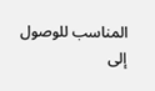المناسب للوصول إلى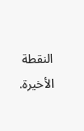النقطة الأخيرة.